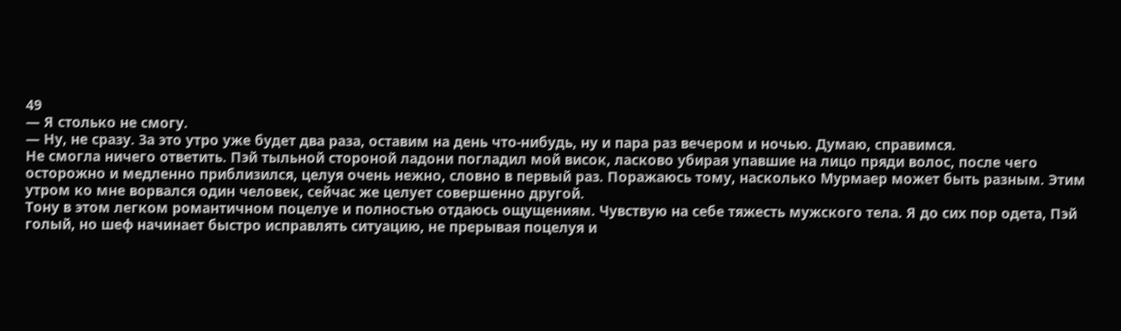49
— Я столько не смогу.
— Ну, не сразу. За это утро уже будет два раза, оставим на день что-нибудь, ну и пара раз вечером и ночью. Думаю, справимся.
Не смогла ничего ответить. Пэй тыльной стороной ладони погладил мой висок, ласково убирая упавшие на лицо пряди волос, после чего осторожно и медленно приблизился, целуя очень нежно, словно в первый раз. Поражаюсь тому, насколько Мурмаер может быть разным. Этим утром ко мне ворвался один человек, сейчас же целует совершенно другой.
Тону в этом легком романтичном поцелуе и полностью отдаюсь ощущениям. Чувствую на себе тяжесть мужского тела. Я до сих пор одета, Пэй голый, но шеф начинает быстро исправлять ситуацию, не прерывая поцелуя и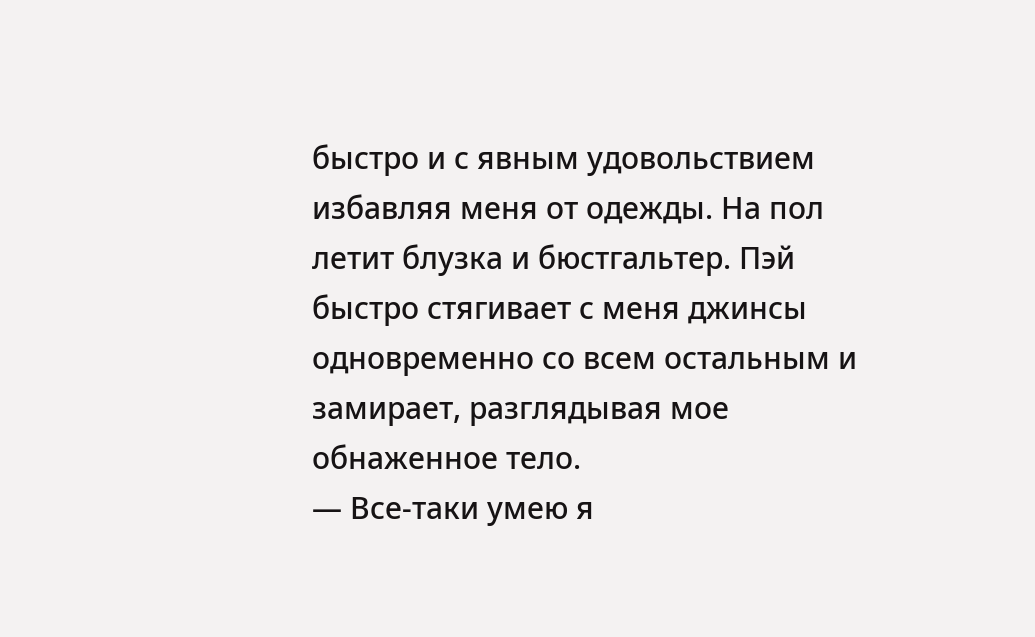быстро и с явным удовольствием избавляя меня от одежды. На пол летит блузка и бюстгальтер. Пэй быстро стягивает с меня джинсы одновременно со всем остальным и замирает, разглядывая мое обнаженное тело.
— Все-таки умею я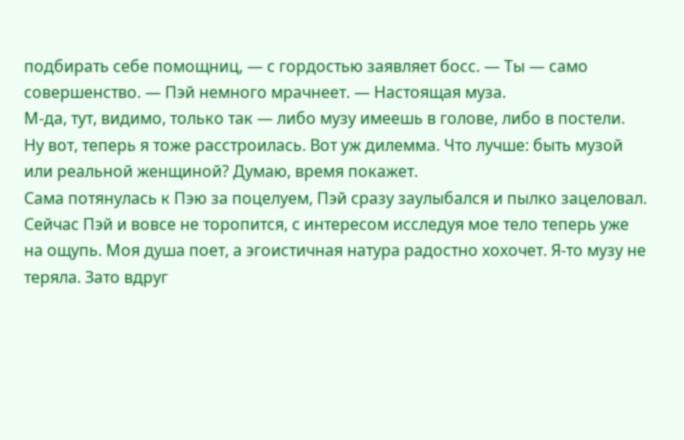подбирать себе помощниц, — с гордостью заявляет босс. — Ты — само совершенство. — Пэй немного мрачнеет. — Настоящая муза.
М-да, тут, видимо, только так — либо музу имеешь в голове, либо в постели. Ну вот, теперь я тоже расстроилась. Вот уж дилемма. Что лучше: быть музой или реальной женщиной? Думаю, время покажет.
Сама потянулась к Пэю за поцелуем, Пэй сразу заулыбался и пылко зацеловал. Сейчас Пэй и вовсе не торопится, с интересом исследуя мое тело теперь уже на ощупь. Моя душа поет, а эгоистичная натура радостно хохочет. Я-то музу не теряла. Зато вдруг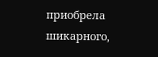приобрела шикарного,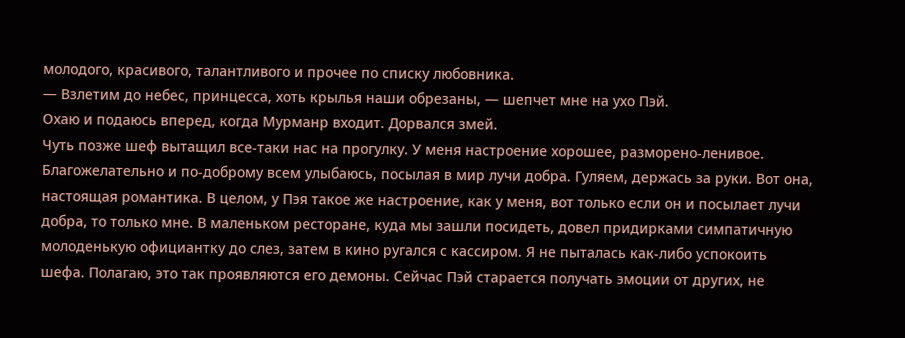молодого, красивого, талантливого и прочее по списку любовника.
— Взлетим до небес, принцесса, хоть крылья наши обрезаны, — шепчет мне на ухо Пэй.
Охаю и подаюсь вперед, когда Мурманр входит. Дорвался змей.
Чуть позже шеф вытащил все-таки нас на прогулку. У меня настроение хорошее, разморено-ленивое. Благожелательно и по-доброму всем улыбаюсь, посылая в мир лучи добра. Гуляем, держась за руки. Вот она, настоящая романтика. В целом, у Пэя такое же настроение, как у меня, вот только если он и посылает лучи добра, то только мне. В маленьком ресторане, куда мы зашли посидеть, довел придирками симпатичную молоденькую официантку до слез, затем в кино ругался с кассиром. Я не пыталась как-либо успокоить шефа. Полагаю, это так проявляются его демоны. Сейчас Пэй старается получать эмоции от других, не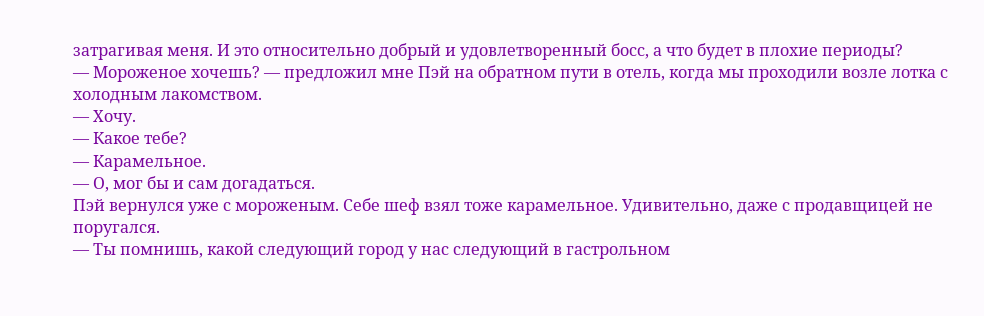затрагивая меня. И это относительно добрый и удовлетворенный босс, а что будет в плохие периоды?
— Мороженое хочешь? — предложил мне Пэй на обратном пути в отель, когда мы проходили возле лотка с холодным лакомством.
— Хочу.
— Какое тебе?
— Карамельное.
— О, мог бы и сам догадаться.
Пэй вернулся уже с мороженым. Себе шеф взял тоже карамельное. Удивительно, даже с продавщицей не поругался.
— Ты помнишь, какой следующий город у нас следующий в гастрольном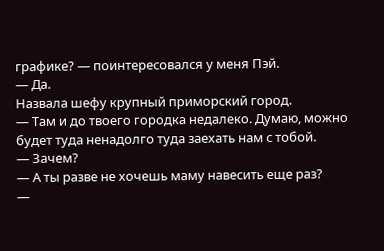графике? — поинтересовался у меня Пэй.
— Да.
Назвала шефу крупный приморский город.
— Там и до твоего городка недалеко. Думаю, можно будет туда ненадолго туда заехать нам с тобой.
— Зачем?
— А ты разве не хочешь маму навесить еще раз?
—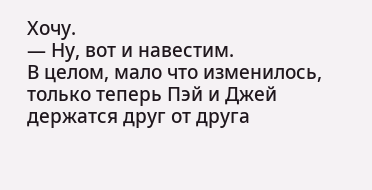Хочу.
— Ну, вот и навестим.
В целом, мало что изменилось, только теперь Пэй и Джей держатся друг от друга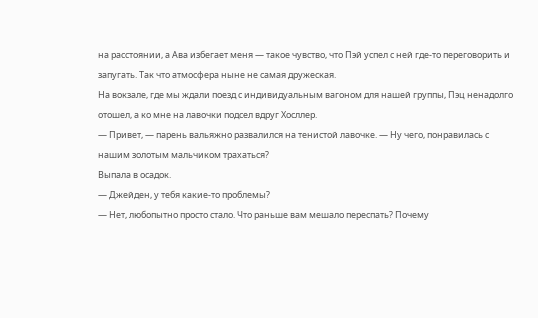на расстоянии, а Ава избегает меня — такое чувство, что Пэй успел с ней где-то переговорить и запугать. Так что атмосфера ныне не самая дружеская.
На вокзале, где мы ждали поезд с индивидуальным вагоном для нашей группы, Пэц ненадолго отошел, а ко мне на лавочки подсел вдруг Хосллер.
— Привет, — парень вальяжно развалился на тенистой лавочке. — Ну чего, понравилась с нашим золотым мальчиком трахаться?
Выпала в осадок.
— Джейден, у тебя какие-то проблемы?
— Нет, любопытно просто стало. Что раньше вам мешало переспать? Почему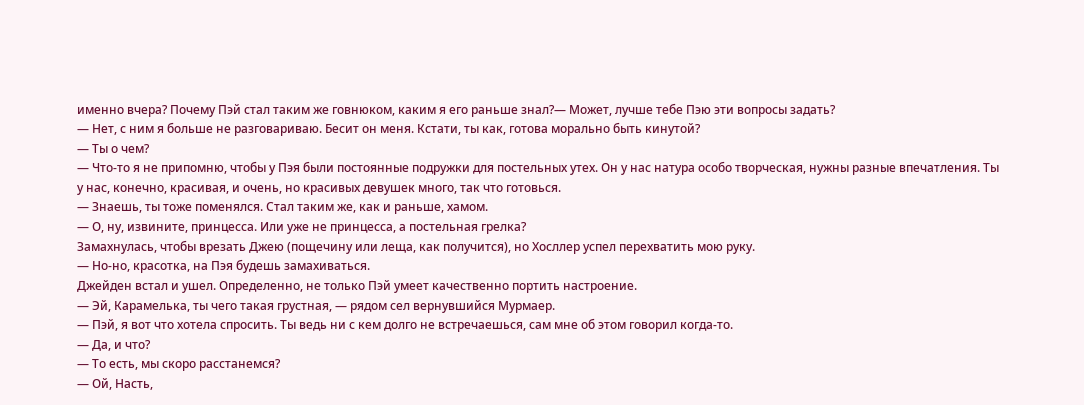именно вчера? Почему Пэй стал таким же говнюком, каким я его раньше знал?— Может, лучше тебе Пэю эти вопросы задать?
— Нет, с ним я больше не разговариваю. Бесит он меня. Кстати, ты как, готова морально быть кинутой?
— Ты о чем?
— Что-то я не припомню, чтобы у Пэя были постоянные подружки для постельных утех. Он у нас натура особо творческая, нужны разные впечатления. Ты у нас, конечно, красивая, и очень, но красивых девушек много, так что готовься.
— Знаешь, ты тоже поменялся. Стал таким же, как и раньше, хамом.
— О, ну, извините, принцесса. Или уже не принцесса, а постельная грелка?
Замахнулась, чтобы врезать Джею (пощечину или леща, как получится), но Хосллер успел перехватить мою руку.
— Но-но, красотка, на Пэя будешь замахиваться.
Джейден встал и ушел. Определенно, не только Пэй умеет качественно портить настроение.
— Эй, Карамелька, ты чего такая грустная, — рядом сел вернувшийся Мурмаер.
— Пэй, я вот что хотела спросить. Ты ведь ни с кем долго не встречаешься, сам мне об этом говорил когда-то.
— Да, и что?
— То есть, мы скоро расстанемся?
— Ой, Насть,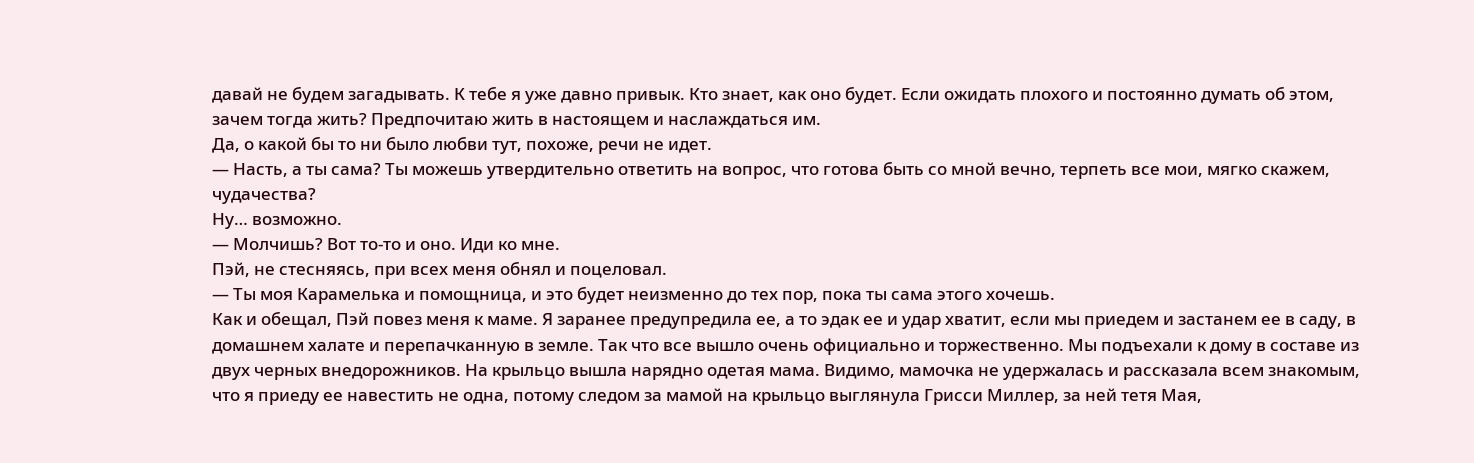давай не будем загадывать. К тебе я уже давно привык. Кто знает, как оно будет. Если ожидать плохого и постоянно думать об этом, зачем тогда жить? Предпочитаю жить в настоящем и наслаждаться им.
Да, о какой бы то ни было любви тут, похоже, речи не идет.
— Насть, а ты сама? Ты можешь утвердительно ответить на вопрос, что готова быть со мной вечно, терпеть все мои, мягко скажем, чудачества?
Ну… возможно.
— Молчишь? Вот то-то и оно. Иди ко мне.
Пэй, не стесняясь, при всех меня обнял и поцеловал.
— Ты моя Карамелька и помощница, и это будет неизменно до тех пор, пока ты сама этого хочешь.
Как и обещал, Пэй повез меня к маме. Я заранее предупредила ее, а то эдак ее и удар хватит, если мы приедем и застанем ее в саду, в домашнем халате и перепачканную в земле. Так что все вышло очень официально и торжественно. Мы подъехали к дому в составе из двух черных внедорожников. На крыльцо вышла нарядно одетая мама. Видимо, мамочка не удержалась и рассказала всем знакомым, что я приеду ее навестить не одна, потому следом за мамой на крыльцо выглянула Грисси Миллер, за ней тетя Мая,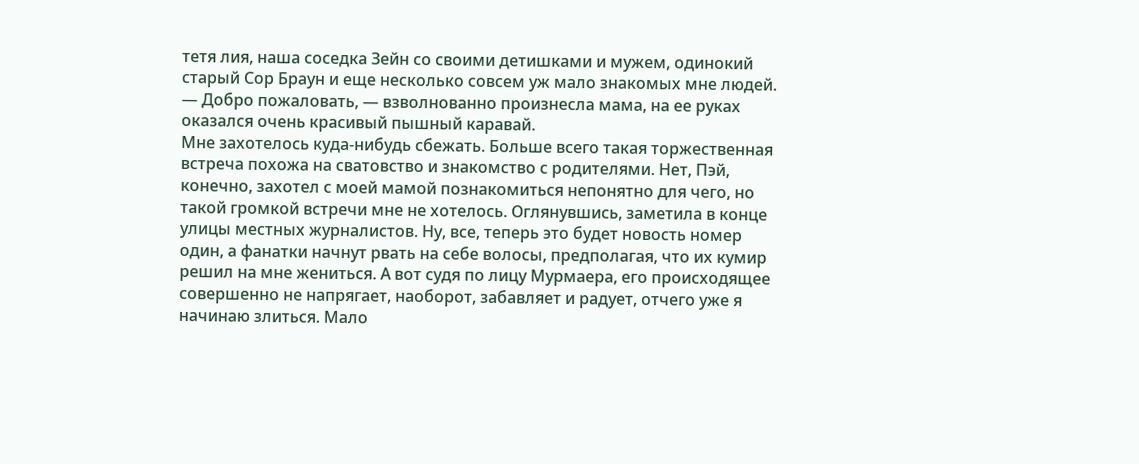тетя лия, наша соседка Зейн со своими детишками и мужем, одинокий старый Сор Браун и еще несколько совсем уж мало знакомых мне людей.
— Добро пожаловать, — взволнованно произнесла мама, на ее руках оказался очень красивый пышный каравай.
Мне захотелось куда-нибудь сбежать. Больше всего такая торжественная встреча похожа на сватовство и знакомство с родителями. Нет, Пэй, конечно, захотел с моей мамой познакомиться непонятно для чего, но такой громкой встречи мне не хотелось. Оглянувшись, заметила в конце улицы местных журналистов. Ну, все, теперь это будет новость номер один, а фанатки начнут рвать на себе волосы, предполагая, что их кумир решил на мне жениться. А вот судя по лицу Мурмаера, его происходящее совершенно не напрягает, наоборот, забавляет и радует, отчего уже я начинаю злиться. Мало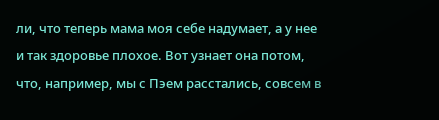ли, что теперь мама моя себе надумает, а у нее и так здоровье плохое. Вот узнает она потом, что, например, мы с Пэем расстались, совсем в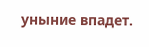уныние впадет.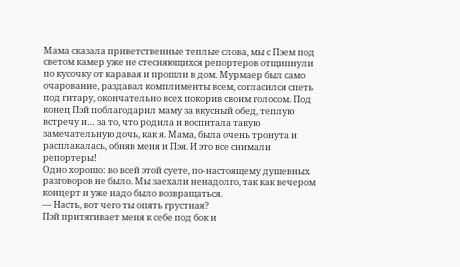Мама сказала приветственные теплые слова, мы с Пэем под светом камер уже не стесняющихся репортеров отщипнули по кусочку от каравая и прошли в дом. Мурмаер был само очарование, раздавал комплименты всем, согласился спеть под гитару, окончательно всех покорив своим голосом. Под конец Пэй поблагодарил маму за вкусный обед, теплую встречу и… за то, что родила и воспитала такую замечательную дочь, как я. Мама, была очень тронута и расплакалась, обняв меня и Пэя. И это все снимали репортеры!
Одно хорошо: во всей этой суете, по-настоящему душевных разговоров не было. Мы заехали ненадолго, так как вечером концерт и уже надо было возвращаться.
— Насть, вот чего ты опять грустная?
Пэй притягивает меня к себе под бок и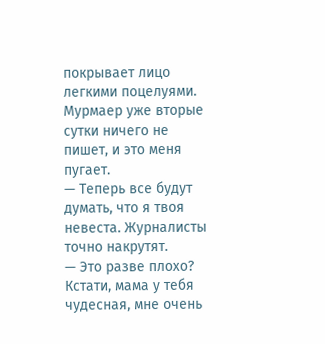покрывает лицо легкими поцелуями. Мурмаер уже вторые сутки ничего не пишет, и это меня пугает.
— Теперь все будут думать, что я твоя невеста. Журналисты точно накрутят.
— Это разве плохо? Кстати, мама у тебя чудесная, мне очень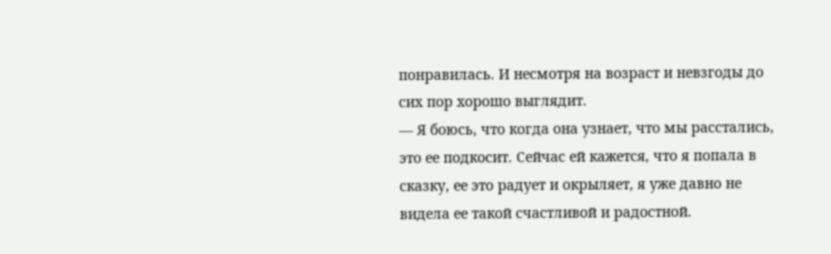понравилась. И несмотря на возраст и невзгоды до сих пор хорошо выглядит.
— Я боюсь, что когда она узнает, что мы расстались, это ее подкосит. Сейчас ей кажется, что я попала в сказку, ее это радует и окрыляет, я уже давно не видела ее такой счастливой и радостной.